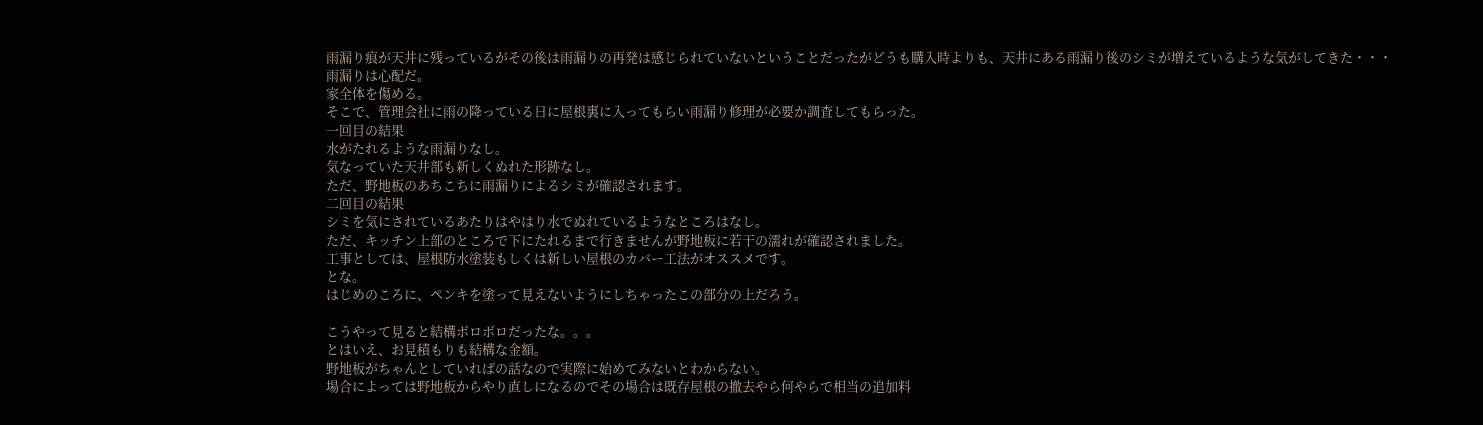雨漏り痕が天井に残っているがその後は雨漏りの再発は感じられていないということだったがどうも購入時よりも、天井にある雨漏り後のシミが増えているような気がしてきた・・・
雨漏りは心配だ。
家全体を傷める。
そこで、管理会社に雨の降っている日に屋根裏に入ってもらい雨漏り修理が必要か調査してもらった。
一回目の結果
水がたれるような雨漏りなし。
気なっていた天井部も新しくぬれた形跡なし。
ただ、野地板のあちこちに雨漏りによるシミが確認されます。
二回目の結果
シミを気にされているあたりはやはり水でぬれているようなところはなし。
ただ、キッチン上部のところで下にたれるまで行きませんが野地板に若干の濡れが確認されました。
工事としては、屋根防水塗装もしくは新しい屋根のカバー工法がオススメです。
とな。
はじめのころに、ペンキを塗って見えないようにしちゃったこの部分の上だろう。

こうやって見ると結構ボロボロだったな。。。
とはいえ、お見積もりも結構な金額。
野地板がちゃんとしていればの話なので実際に始めてみないとわからない。
場合によっては野地板からやり直しになるのでその場合は既存屋根の撤去やら何やらで相当の追加料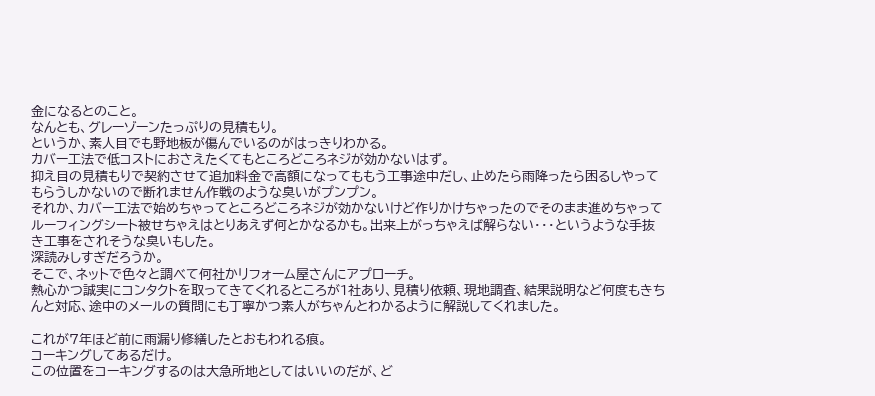金になるとのこと。
なんとも、グレーゾーンたっぷりの見積もり。
というか、素人目でも野地板が傷んでいるのがはっきりわかる。
カバー工法で低コストにおさえたくてもところどころネジが効かないはず。
抑え目の見積もりで契約させて追加料金で高額になってももう工事途中だし、止めたら雨降ったら困るしやってもらうしかないので断れません作戦のような臭いがプンプン。
それか、カバー工法で始めちゃってところどころネジが効かないけど作りかけちゃったのでそのまま進めちゃってルーフィングシート被せちゃえはとりあえず何とかなるかも。出来上がっちゃえば解らない・・・というような手抜き工事をされそうな臭いもした。
深読みしすぎだろうか。
そこで、ネットで色々と調べて何社かリフォーム屋さんにアプローチ。
熱心かつ誠実にコンタクトを取ってきてくれるところが1社あり、見積り依頼、現地調査、結果説明など何度もきちんと対応、途中のメールの質問にも丁寧かつ素人がちゃんとわかるように解説してくれました。

これが7年ほど前に雨漏り修繕したとおもわれる痕。
コーキングしてあるだけ。
この位置をコーキングするのは大急所地としてはいいのだが、ど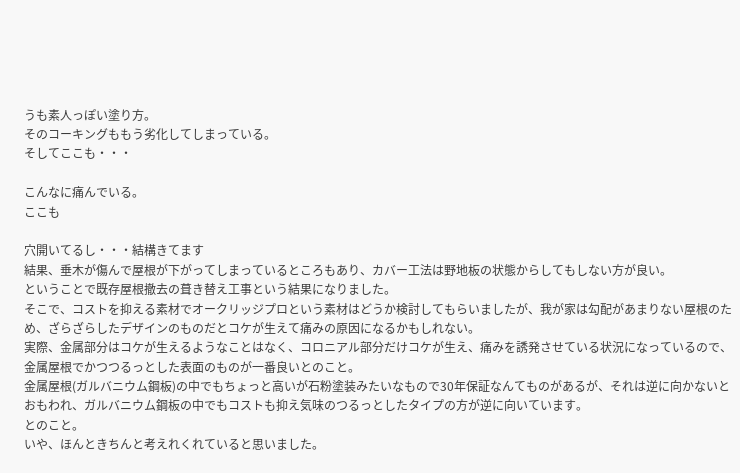うも素人っぽい塗り方。
そのコーキングももう劣化してしまっている。
そしてここも・・・

こんなに痛んでいる。
ここも

穴開いてるし・・・結構きてます
結果、垂木が傷んで屋根が下がってしまっているところもあり、カバー工法は野地板の状態からしてもしない方が良い。
ということで既存屋根撤去の葺き替え工事という結果になりました。
そこで、コストを抑える素材でオークリッジプロという素材はどうか検討してもらいましたが、我が家は勾配があまりない屋根のため、ざらざらしたデザインのものだとコケが生えて痛みの原因になるかもしれない。
実際、金属部分はコケが生えるようなことはなく、コロニアル部分だけコケが生え、痛みを誘発させている状況になっているので、金属屋根でかつつるっとした表面のものが一番良いとのこと。
金属屋根(ガルバニウム鋼板)の中でもちょっと高いが石粉塗装みたいなもので30年保証なんてものがあるが、それは逆に向かないとおもわれ、ガルバニウム鋼板の中でもコストも抑え気味のつるっとしたタイプの方が逆に向いています。
とのこと。
いや、ほんときちんと考えれくれていると思いました。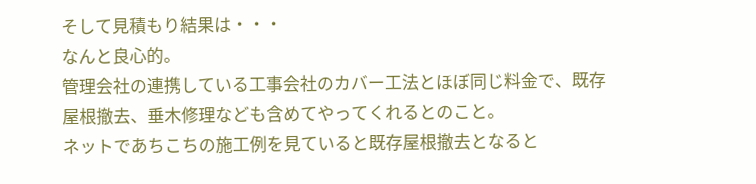そして見積もり結果は・・・
なんと良心的。
管理会社の連携している工事会社のカバー工法とほぼ同じ料金で、既存屋根撤去、垂木修理なども含めてやってくれるとのこと。
ネットであちこちの施工例を見ていると既存屋根撤去となると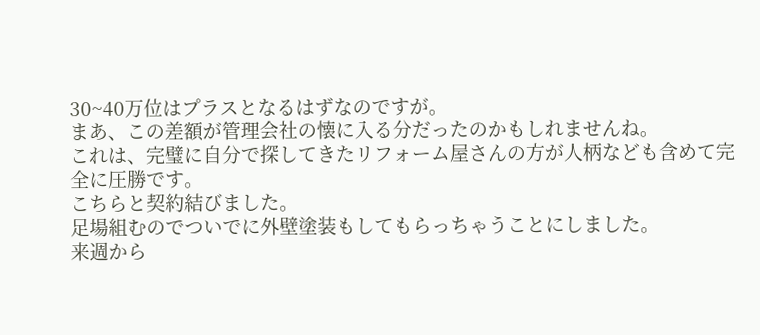30~40万位はプラスとなるはずなのですが。
まあ、この差額が管理会社の懐に入る分だったのかもしれませんね。
これは、完璧に自分で探してきたリフォーム屋さんの方が人柄なども含めて完全に圧勝です。
こちらと契約結びました。
足場組むのでついでに外壁塗装もしてもらっちゃうことにしました。
来週から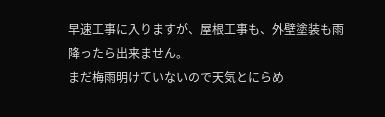早速工事に入りますが、屋根工事も、外壁塗装も雨降ったら出来ません。
まだ梅雨明けていないので天気とにらめ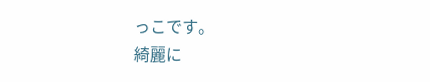っこです。
綺麗に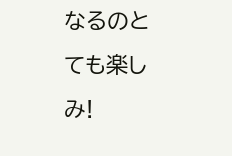なるのとても楽しみ!